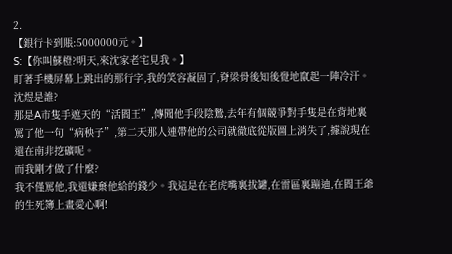2.
【銀行卡到賬:5000000元。】
S:【你叫蘇橙?明天,來沈家老宅見我。】
盯著手機屏幕上跳出的那行字,我的笑容凝固了,脊梁骨後知後覺地竄起一陣冷汗。
沈煜是誰?
那是A市隻手遮天的“活閻王”,傳聞他手段陰鷙,去年有個競爭對手隻是在背地裏罵了他一句“病秧子”,第二天那人連帶他的公司就徹底從版圖上消失了,據說現在還在南非挖礦呢。
而我剛才做了什麼?
我不僅罵他,我還嫌棄他給的錢少。我這是在老虎嘴裏拔罐,在雷區裏蹦迪,在閻王爺的生死簿上畫愛心啊!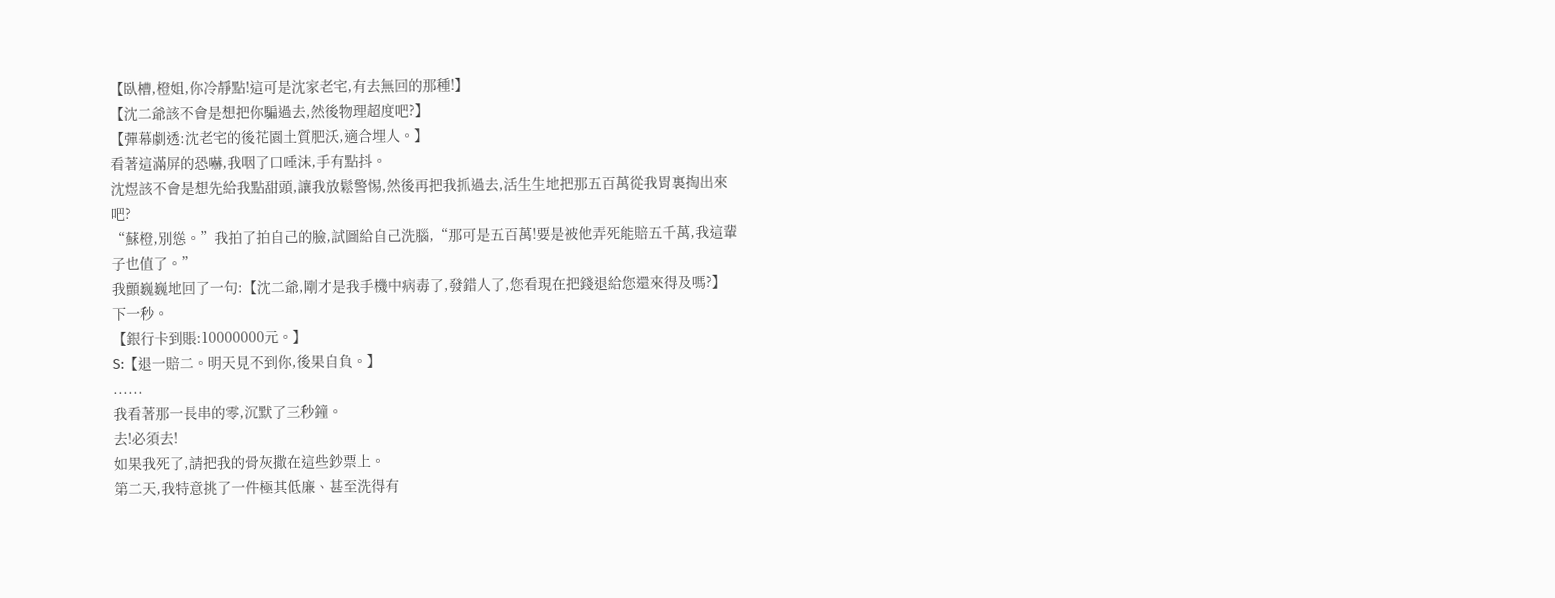【臥槽,橙姐,你冷靜點!這可是沈家老宅,有去無回的那種!】
【沈二爺該不會是想把你騙過去,然後物理超度吧?】
【彈幕劇透:沈老宅的後花園土質肥沃,適合埋人。】
看著這滿屏的恐嚇,我咽了口唾沫,手有點抖。
沈煜該不會是想先給我點甜頭,讓我放鬆警惕,然後再把我抓過去,活生生地把那五百萬從我胃裏掏出來吧?
“蘇橙,別慫。”我拍了拍自己的臉,試圖給自己洗腦,“那可是五百萬!要是被他弄死能賠五千萬,我這輩子也值了。”
我顫巍巍地回了一句:【沈二爺,剛才是我手機中病毒了,發錯人了,您看現在把錢退給您還來得及嗎?】
下一秒。
【銀行卡到賬:10000000元。】
S:【退一賠二。明天見不到你,後果自負。】
......
我看著那一長串的零,沉默了三秒鐘。
去!必須去!
如果我死了,請把我的骨灰撒在這些鈔票上。
第二天,我特意挑了一件極其低廉、甚至洗得有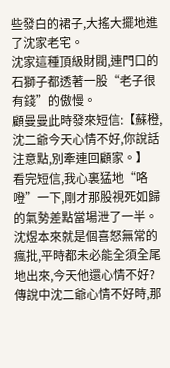些發白的裙子,大搖大擺地進了沈家老宅。
沈家這種頂級財閥,連門口的石獅子都透著一股“老子很有錢”的傲慢。
顧曼曼此時發來短信:【蘇橙,沈二爺今天心情不好,你說話注意點,別牽連回顧家。】
看完短信,我心裏猛地“咯噔”一下,剛才那股視死如歸的氣勢差點當場泄了一半。
沈煜本來就是個喜怒無常的瘋批,平時都未必能全須全尾地出來,今天他還心情不好?
傳說中沈二爺心情不好時,那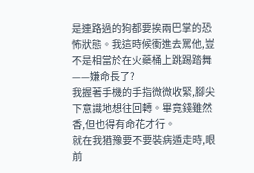是連路過的狗都要挨兩巴掌的恐怖狀態。我這時候衝進去罵他,豈不是相當於在火藥桶上跳踢踏舞——嫌命長了?
我握著手機的手指微微收緊,腳尖下意識地想往回轉。畢竟錢雖然香,但也得有命花才行。
就在我猶豫要不要裝病遁走時,眼前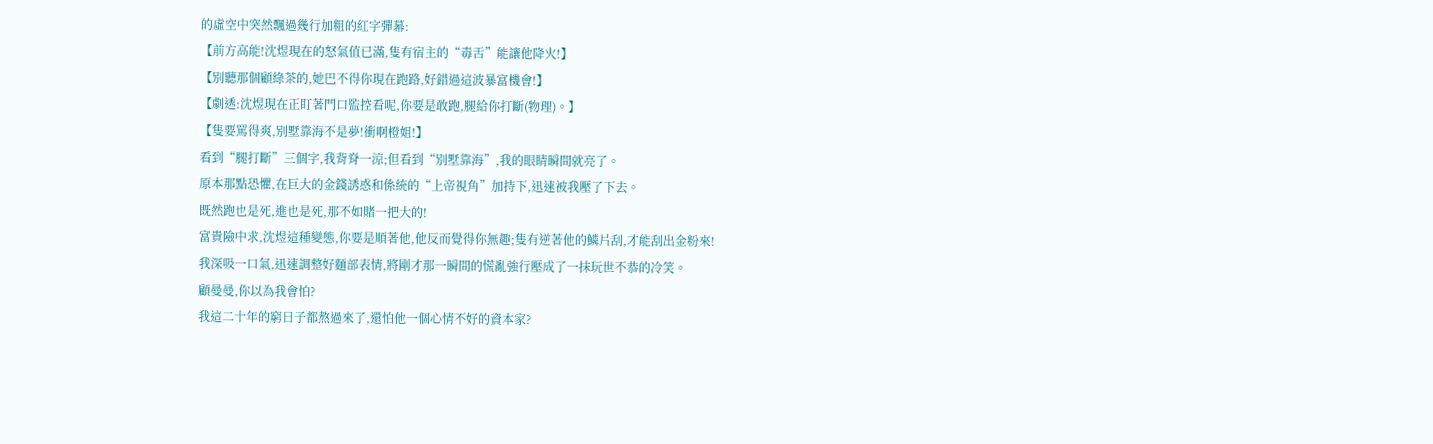的虛空中突然飄過幾行加粗的紅字彈幕:
【前方高能!沈煜現在的怒氣值已滿,隻有宿主的“毒舌”能讓他降火!】
【別聽那個顧綠茶的,她巴不得你現在跑路,好錯過這波暴富機會!】
【劇透:沈煜現在正盯著門口監控看呢,你要是敢跑,腿給你打斷(物理)。】
【隻要罵得爽,別墅靠海不是夢!衝啊橙姐!】
看到“腿打斷”三個字,我背脊一涼;但看到“別墅靠海”,我的眼睛瞬間就亮了。
原本那點恐懼,在巨大的金錢誘惑和係統的“上帝視角”加持下,迅速被我壓了下去。
既然跑也是死,進也是死,那不如賭一把大的!
富貴險中求,沈煜這種變態,你要是順著他,他反而覺得你無趣;隻有逆著他的鱗片刮,才能刮出金粉來!
我深吸一口氣,迅速調整好麵部表情,將剛才那一瞬間的慌亂強行壓成了一抹玩世不恭的冷笑。
顧曼曼,你以為我會怕?
我這二十年的窮日子都熬過來了,還怕他一個心情不好的資本家?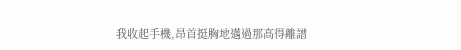我收起手機,昂首挺胸地邁過那高得離譜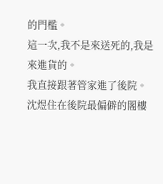的門檻。
這一次,我不是來送死的,我是來進貨的。
我直接跟著管家進了後院。
沈煜住在後院最偏僻的閣樓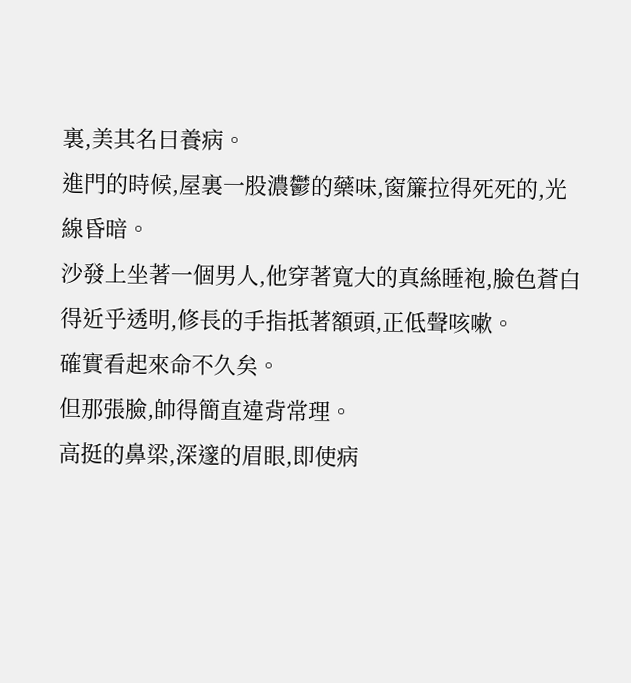裏,美其名曰養病。
進門的時候,屋裏一股濃鬱的藥味,窗簾拉得死死的,光線昏暗。
沙發上坐著一個男人,他穿著寬大的真絲睡袍,臉色蒼白得近乎透明,修長的手指抵著額頭,正低聲咳嗽。
確實看起來命不久矣。
但那張臉,帥得簡直違背常理。
高挺的鼻梁,深邃的眉眼,即使病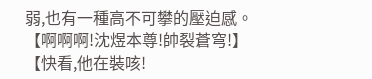弱,也有一種高不可攀的壓迫感。
【啊啊啊!沈煜本尊!帥裂蒼穹!】
【快看,他在裝咳!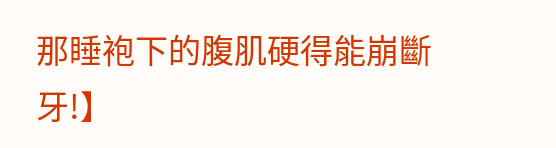那睡袍下的腹肌硬得能崩斷牙!】